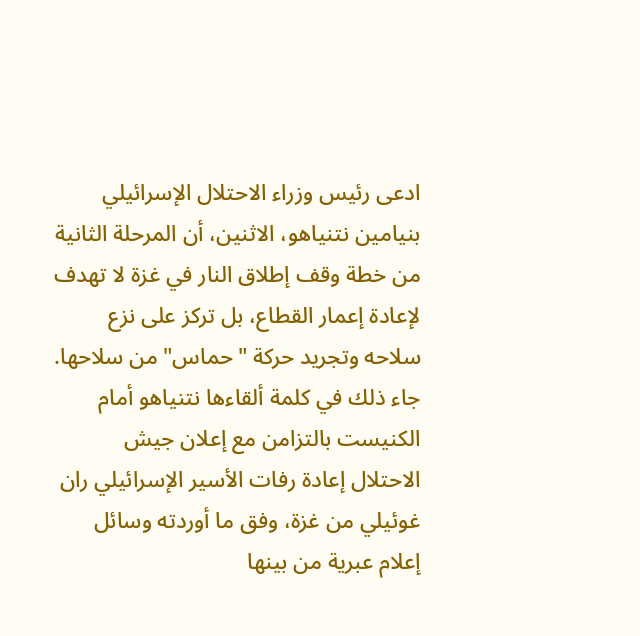ادعى رئيس وزراء الاحتلال الإسرائيلي بنيامين نتنياهو، الاثنين، أن المرحلة الثانية من خطة وقف إطلاق النار في غزة لا تهدف لإعادة إعمار القطاع، بل تركز على نزع سلاحه وتجريد حركة "حماس" من سلاحها.
جاء ذلك في كلمة ألقاءها نتنياهو أمام الكنيست بالتزامن مع إعلان جيش الاحتلال إعادة رفات الأسير الإسرائيلي ران غوئيلي من غزة، وفق ما أوردته وسائل إعلام عبرية من بينها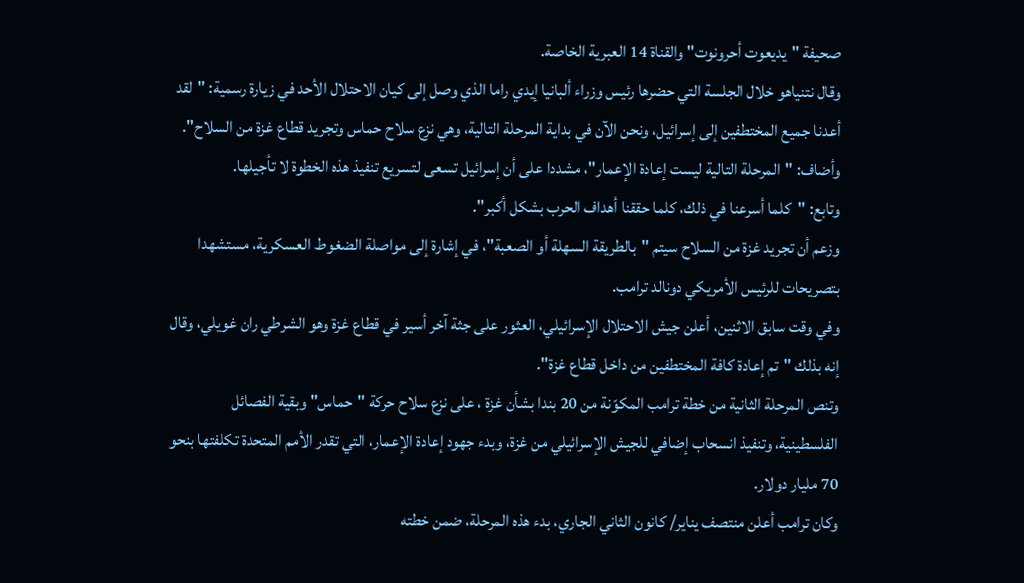صحيفة "يديعوت أحرونوت" والقناة 14 العبرية الخاصة.
وقال نتنياهو خلال الجلسة التي حضرها رئيس وزراء ألبانيا إيدي راما الذي وصل إلى كيان الاحتلال الأحد في زيارة رسمية: "لقد أعدنا جميع المختطفين إلى إسرائيل، ونحن الآن في بداية المرحلة التالية، وهي نزع سلاح حماس وتجريد قطاع غزة من السلاح".
وأضاف: "المرحلة التالية ليست إعادة الإعمار"، مشددا على أن إسرائيل تسعى لتسريع تنفيذ هذه الخطوة لا تأجيلها.
وتابع: "كلما أسرعنا في ذلك، كلما حققنا أهداف الحرب بشكل أكبر".
وزعم أن تجريد غزة من السلاح سيتم "بالطريقة السهلة أو الصعبة"، في إشارة إلى مواصلة الضغوط العسكرية، مستشهدا بتصريحات للرئيس الأمريكي دونالد ترامب.
وفي وقت سابق الاثنين، أعلن جيش الاحتلال الإسرائيلي، العثور على جثة آخر أسير في قطاع غزة وهو الشرطي ران غويلي، وقال إنه بذلك "تم إعادة كافة المختطفين من داخل قطاع غزة".
وتنص المرحلة الثانية من خطة ترامب المكوّنة من 20 بندا بشأن غزة ، على نزع سلاح حركة "حماس" وبقية الفصائل الفلسطينية، وتنفيذ انسحاب إضافي للجيش الإسرائيلي من غزة، وبدء جهود إعادة الإعمار، التي تقدر الأمم المتحدة تكلفتها بنحو 70 مليار دولار.
وكان ترامب أعلن منتصف يناير/ كانون الثاني الجاري، بدء هذه المرحلة، ضمن خطته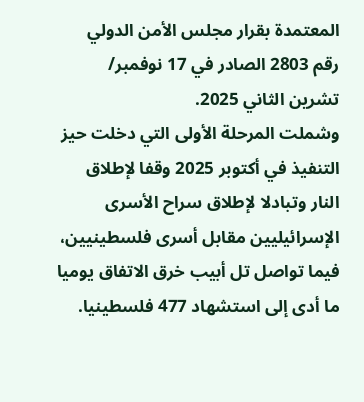المعتمدة بقرار مجلس الأمن الدولي رقم 2803 الصادر في 17 نوفمبر/ تشرين الثاني 2025.
وشملت المرحلة الأولى التي دخلت حيز التنفيذ في أكتوبر 2025 وقفا لإطلاق النار وتبادلا لإطلاق سراح الأسرى الإسرائيليين مقابل أسرى فلسطينيين، فيما تواصل تل أبيب خرق الاتفاق يوميا ما أدى إلى استشهاد 477 فلسطينيا.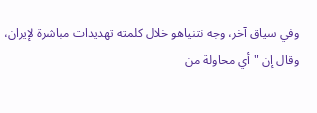وفي سياق آخر، وجه نتنياهو خلال كلمته تهديدات مباشرة لإيران، وقال إن "أي محاولة من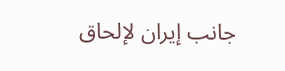جانب إيران لإلحاق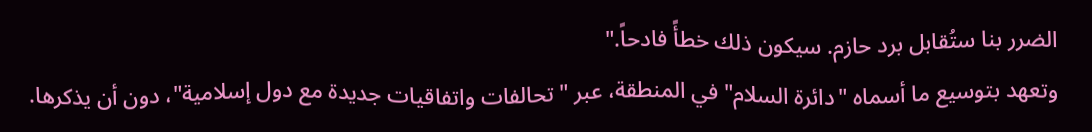الضرر بنا ستُقابل برد حازم. سيكون ذلك خطأً فادحاً."
وتعهد بتوسيع ما أسماه "دائرة السلام" في المنطقة، عبر "تحالفات واتفاقيات جديدة مع دول إسلامية"، دون أن يذكرها.